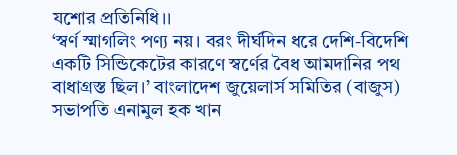যশোর প্রতিনিধি।।
‘স্বর্ণ স্মাগলিং পণ্য নয়। বরং দীর্ঘদিন ধরে দেশি-বিদেশি একটি সিন্ডিকেটের কারণে স্বর্ণের বৈধ আমদানির পথ বাধাগ্রস্ত ছিল।’ বাংলাদেশ জুয়েলার্স সমিতির (বাজুস) সভাপতি এনামুল হক খান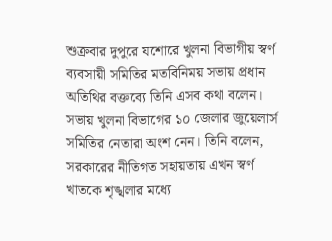শুক্রবার দুপুরে যশোরে খুলনা বিভাগীয় স্বর্ণ ব্যবসায়ী সমিতির মতবিনিময় সভায় প্রধান অতিথির বক্তব্যে তিনি এসব কথা বলেন। সভায় খুলনা বিভাগের ১০ জেলার জুয়েলার্স সমিতির নেতারা অংশ নেন। তিনি বলেন, সরকারের নীতিগত সহায়তায় এখন স্বর্ণ খাতকে শৃঙ্খলার মধ্যে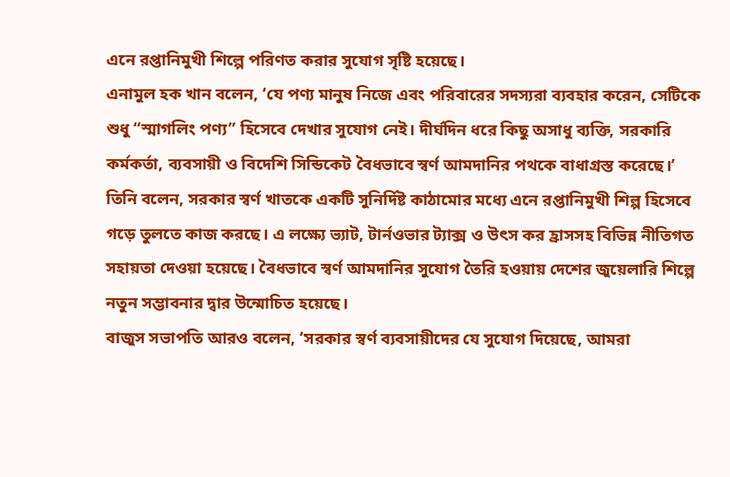এনে রপ্তানিমুখী শিল্পে পরিণত করার সুযোগ সৃষ্টি হয়েছে।
এনামুল হক খান বলেন, ‘যে পণ্য মানুষ নিজে এবং পরিবারের সদস্যরা ব্যবহার করেন, সেটিকে শুধু “স্মাগলিং পণ্য” হিসেবে দেখার সুযোগ নেই। দীর্ঘদিন ধরে কিছু অসাধু ব্যক্তি, সরকারি কর্মকর্তা, ব্যবসায়ী ও বিদেশি সিন্ডিকেট বৈধভাবে স্বর্ণ আমদানির পথকে বাধাগ্রস্ত করেছে।’ তিনি বলেন, সরকার স্বর্ণ খাতকে একটি সুনির্দিষ্ট কাঠামোর মধ্যে এনে রপ্তানিমুখী শিল্প হিসেবে গড়ে তুলতে কাজ করছে। এ লক্ষ্যে ভ্যাট, টার্নওভার ট্যাক্স ও উৎস কর হ্রাসসহ বিভিন্ন নীতিগত সহায়তা দেওয়া হয়েছে। বৈধভাবে স্বর্ণ আমদানির সুযোগ তৈরি হওয়ায় দেশের জুয়েলারি শিল্পে নতুন সম্ভাবনার দ্বার উন্মোচিত হয়েছে।
বাজুস সভাপতি আরও বলেন, ‘সরকার স্বর্ণ ব্যবসায়ীদের যে সুযোগ দিয়েছে, আমরা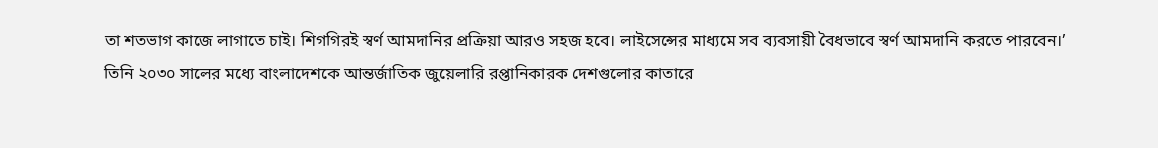তা শতভাগ কাজে লাগাতে চাই। শিগগিরই স্বর্ণ আমদানির প্রক্রিয়া আরও সহজ হবে। লাইসেন্সের মাধ্যমে সব ব্যবসায়ী বৈধভাবে স্বর্ণ আমদানি করতে পারবেন।’
তিনি ২০৩০ সালের মধ্যে বাংলাদেশকে আন্তর্জাতিক জুয়েলারি রপ্তানিকারক দেশগুলোর কাতারে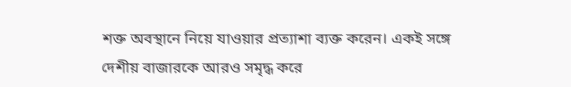শক্ত অবস্থানে নিয়ে যাওয়ার প্রত্যাশা ব্যক্ত করেন। একই সঙ্গে দেশীয় বাজারকে আরও সমৃদ্ধ করে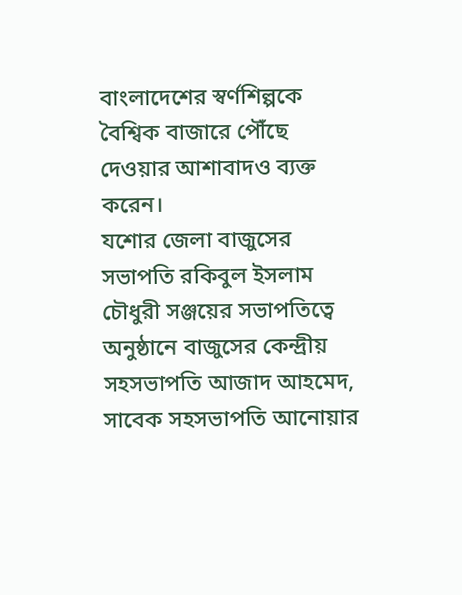বাংলাদেশের স্বর্ণশিল্পকে বৈশ্বিক বাজারে পৌঁছে দেওয়ার আশাবাদও ব্যক্ত করেন।
যশোর জেলা বাজুসের সভাপতি রকিবুল ইসলাম চৌধুরী সঞ্জয়ের সভাপতিত্বে অনুষ্ঠানে বাজুসের কেন্দ্রীয় সহসভাপতি আজাদ আহমেদ, সাবেক সহসভাপতি আনোয়ার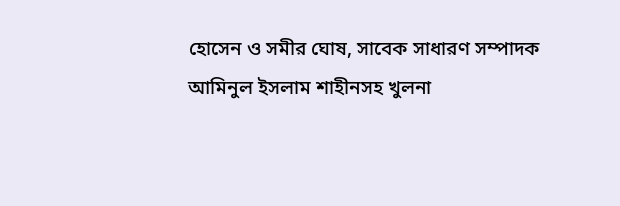হোসেন ও সমীর ঘোষ, সাবেক সাধারণ সম্পাদক আমিনুল ইসলাম শাহীনসহ খুলনা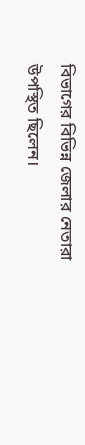বিভাগের বিভিন্ন জেলার নেতারা উপস্থিত ছিলেন।